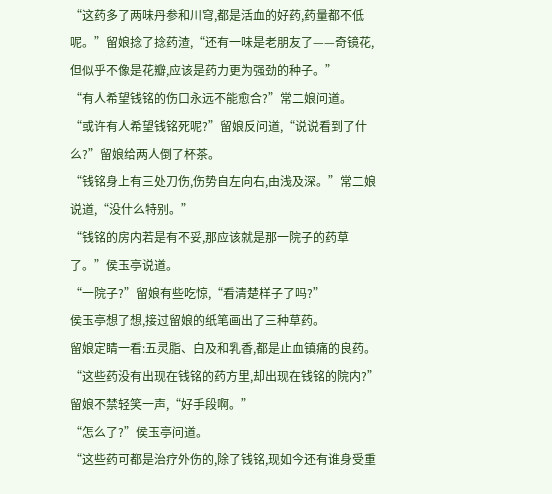“这药多了两味丹参和川穹,都是活血的好药,药量都不低呢。”留娘捻了捻药渣,“还有一味是老朋友了——奇镜花,但似乎不像是花瓣,应该是药力更为强劲的种子。”
“有人希望钱铭的伤口永远不能愈合?”常二娘问道。
“或许有人希望钱铭死呢?”留娘反问道,“说说看到了什么?”留娘给两人倒了杯茶。
“钱铭身上有三处刀伤,伤势自左向右,由浅及深。”常二娘说道,“没什么特别。”
“钱铭的房内若是有不妥,那应该就是那一院子的药草了。”侯玉亭说道。
“一院子?”留娘有些吃惊,“看清楚样子了吗?”
侯玉亭想了想,接过留娘的纸笔画出了三种草药。
留娘定睛一看:五灵脂、白及和乳香,都是止血镇痛的良药。
“这些药没有出现在钱铭的药方里,却出现在钱铭的院内?”留娘不禁轻笑一声,“好手段啊。”
“怎么了?”侯玉亭问道。
“这些药可都是治疗外伤的,除了钱铭,现如今还有谁身受重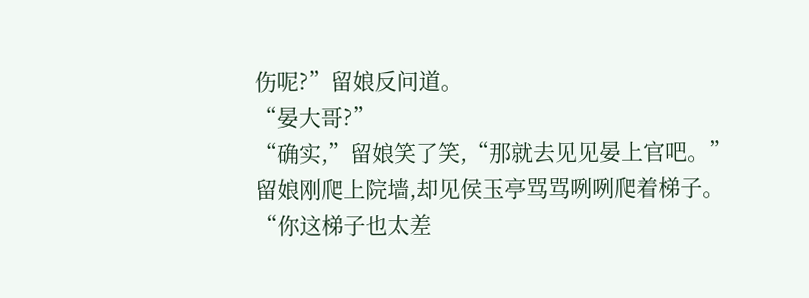伤呢?”留娘反问道。
“晏大哥?”
“确实,”留娘笑了笑,“那就去见见晏上官吧。”
留娘刚爬上院墙,却见侯玉亭骂骂咧咧爬着梯子。
“你这梯子也太差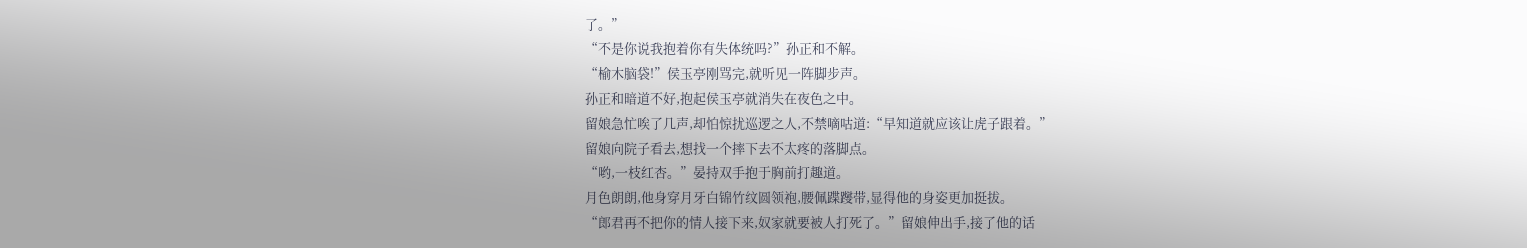了。”
“不是你说我抱着你有失体统吗?”孙正和不解。
“榆木脑袋!”侯玉亭刚骂完,就听见一阵脚步声。
孙正和暗道不好,抱起侯玉亭就消失在夜色之中。
留娘急忙唉了几声,却怕惊扰巡逻之人,不禁嘀咕道:“早知道就应该让虎子跟着。”
留娘向院子看去,想找一个摔下去不太疼的落脚点。
“哟,一枝红杏。”晏持双手抱于胸前打趣道。
月色朗朗,他身穿月牙白锦竹纹圆领袍,腰佩蹀躞带,显得他的身姿更加挺拔。
“郎君再不把你的情人接下来,奴家就要被人打死了。”留娘伸出手,接了他的话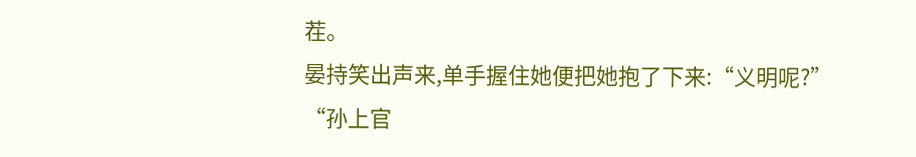茬。
晏持笑出声来,单手握住她便把她抱了下来:“义明呢?”
“孙上官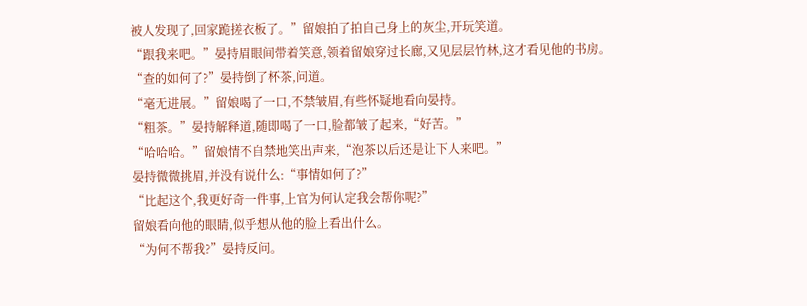被人发现了,回家跪搓衣板了。”留娘拍了拍自己身上的灰尘,开玩笑道。
“跟我来吧。”晏持眉眼间带着笑意,领着留娘穿过长廊,又见层层竹林,这才看见他的书房。
“查的如何了?”晏持倒了杯茶,问道。
“毫无进展。”留娘喝了一口,不禁皱眉,有些怀疑地看向晏持。
“粗茶。”晏持解释道,随即喝了一口,脸都皱了起来,“好苦。”
“哈哈哈。”留娘情不自禁地笑出声来,“泡茶以后还是让下人来吧。”
晏持微微挑眉,并没有说什么:“事情如何了?”
“比起这个,我更好奇一件事,上官为何认定我会帮你呢?”
留娘看向他的眼睛,似乎想从他的脸上看出什么。
“为何不帮我?”晏持反问。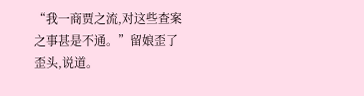“我一商贾之流,对这些查案之事甚是不通。”留娘歪了歪头,说道。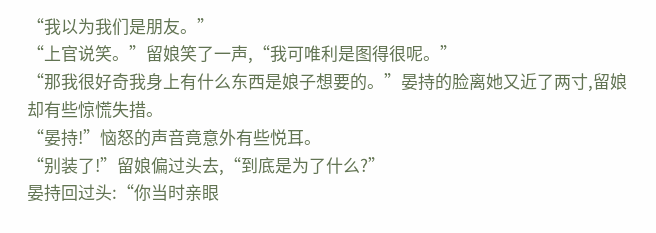“我以为我们是朋友。”
“上官说笑。”留娘笑了一声,“我可唯利是图得很呢。”
“那我很好奇我身上有什么东西是娘子想要的。”晏持的脸离她又近了两寸,留娘却有些惊慌失措。
“晏持!”恼怒的声音竟意外有些悦耳。
“别装了!”留娘偏过头去,“到底是为了什么?”
晏持回过头:“你当时亲眼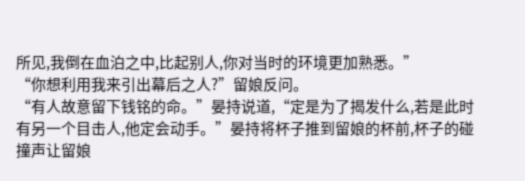所见,我倒在血泊之中,比起别人,你对当时的环境更加熟悉。”
“你想利用我来引出幕后之人?”留娘反问。
“有人故意留下钱铭的命。”晏持说道,“定是为了揭发什么,若是此时有另一个目击人,他定会动手。”晏持将杯子推到留娘的杯前,杯子的碰撞声让留娘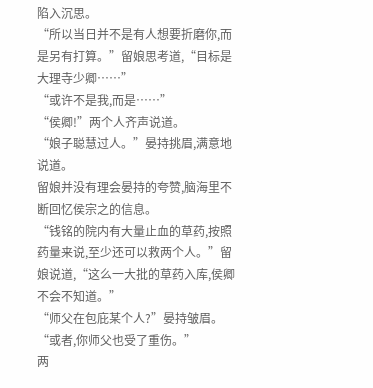陷入沉思。
“所以当日并不是有人想要折磨你,而是另有打算。”留娘思考道,“目标是大理寺少卿……”
“或许不是我,而是……”
“侯卿!”两个人齐声说道。
“娘子聪慧过人。”晏持挑眉,满意地说道。
留娘并没有理会晏持的夸赞,脑海里不断回忆侯宗之的信息。
“钱铭的院内有大量止血的草药,按照药量来说,至少还可以救两个人。”留娘说道,“这么一大批的草药入库,侯卿不会不知道。”
“师父在包庇某个人?”晏持皱眉。
“或者,你师父也受了重伤。”
两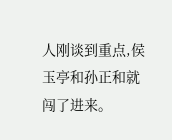人刚谈到重点,侯玉亭和孙正和就闯了进来。